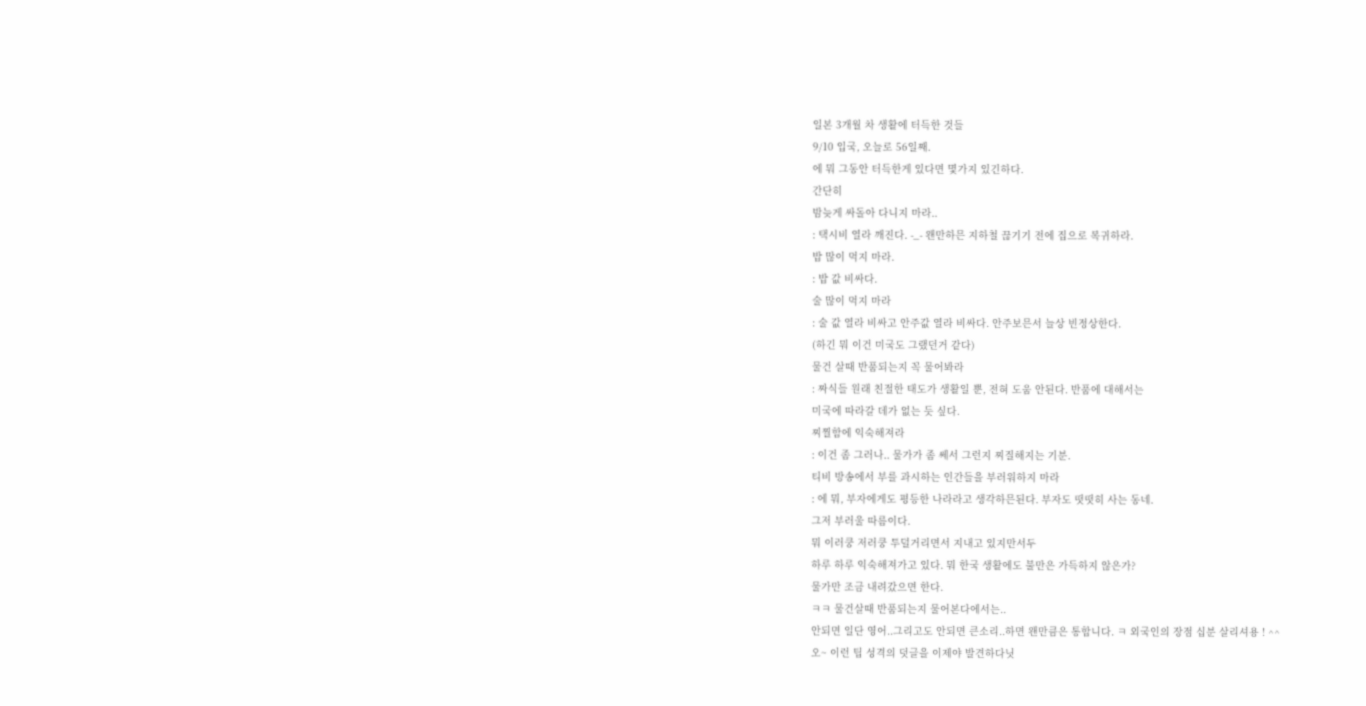일본 3개월 차 생활에 터득한 것들
9/10 입국, 오늘로 56일째.
에 뭐 그동안 터득한게 있다면 몇가지 있긴하다.
간단히
밤늦게 싸돌아 다니지 마라..
: 택시비 열라 깨진다. -_- 왠만하믄 지하철 끊기기 전에 집으로 복귀하라.
밥 많이 먹지 마라.
: 밥 값 비싸다.
술 많이 먹지 마라
: 술 값 열라 비싸고 안주값 열라 비싸다. 안주보믄서 늘상 빈정상한다.
(하긴 뭐 이건 미국도 그랬던거 같다)
물건 살때 반품되는지 꼭 물어봐라
: 짜식들 원래 친절한 태도가 생활일 뿐, 전혀 도움 안된다. 반품에 대해서는
미국에 따라갈 데가 없는 듯 싶다.
찌찔함에 익숙해져라
: 이건 좀 그러나.. 물가가 좀 쎄서 그런지 찌질해지는 기분.
티비 방송에서 부를 과시하는 인간들을 부러워하지 마라
: 에 뭐, 부자에게도 평등한 나라라고 생각하믄된다. 부자도 떳떳히 사는 동네.
그저 부러울 따름이다.
뭐 이러쿵 저러쿵 투덜거리면서 지내고 있지만서두
하루 하루 익숙해져가고 있다. 뭐 한국 생활에도 불만은 가득하지 않은가?
물가만 조금 내려갔으면 한다.
ㅋㅋ 물건살때 반품되는지 물어본다에서는..
안되면 일단 영어..그리고도 안되면 큰소리..하면 왠만큼은 통합니다. ㅋ 외국인의 장점 십분 살리셔용 ! ^^
오~ 이런 팁 성격의 덧글을 이제야 발견하다닛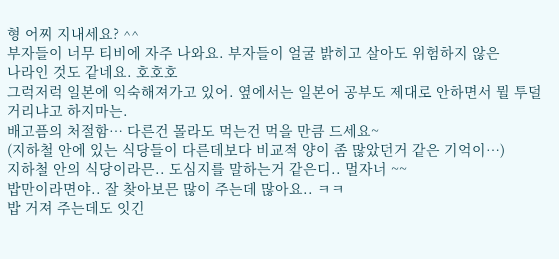형 어찌 지내세요? ^^
부자들이 너무 티비에 자주 나와요. 부자들이 얼굴 밝히고 살아도 위험하지 않은
나라인 것도 같네요. 호호호
그럭저럭 일본에 익숙해져가고 있어. 옆에서는 일본어 공부도 제대로 안하면서 뭘 투덜거리냐고 하지마는.
배고픔의 처절함… 다른건 몰라도 먹는건 먹을 만큼 드세요~
(지하철 안에 있는 식당들이 다른데보다 비교적 양이 좀 많았던거 같은 기억이…)
지하철 안의 식당이라믄.. 도심지를 말하는거 같은디.. 멀자너 ~~
밥만이라면야.. 잘 찾아보믄 많이 주는데 많아요.. ㅋㅋ
밥 거져 주는데도 잇긴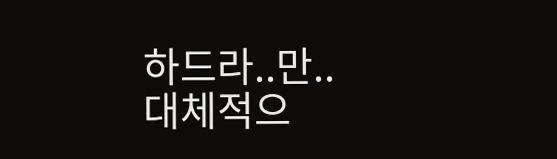하드라..만..
대체적으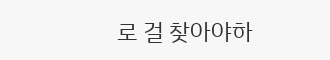로 걸 찾아야하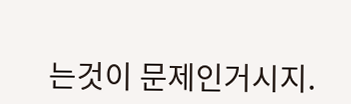는것이 문제인거시지.